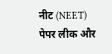नीट (NEET) पेपर लीक और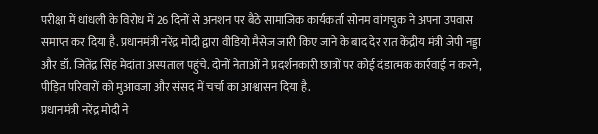परीक्षा में धांधली के विरोध में 26 दिनों से अनशन पर बैठे सामाजिक कार्यकर्ता सोनम वांगचुक ने अपना उपवास समाप्त कर दिया है. प्रधानमंत्री नरेंद्र मोदी द्वारा वीडियो मैसेज जारी किए जाने के बाद देर रात केंद्रीय मंत्री जेपी नड्डा और डॉ. जितेंद्र सिंह मेदांता अस्पताल पहुंचे. दोनों नेताओं ने प्रदर्शनकारी छात्रों पर कोई दंडात्मक कार्रवाई न करने, पीड़ित परिवारों को मुआवजा और संसद में चर्चा का आश्वासन दिया है.
प्रधानमंत्री नरेंद्र मोदी ने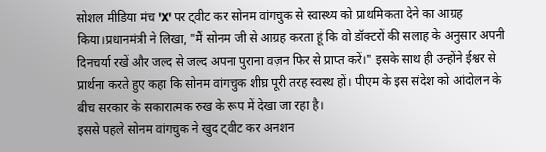सोशल मीडिया मंच 'X' पर ट्वीट कर सोनम वांगचुक से स्वास्थ्य को प्राथमिकता देने का आग्रह किया।प्रधानमंत्री ने लिखा, "मैं सोनम जी से आग्रह करता हूं कि वो डॉक्टरों की सलाह के अनुसार अपनी दिनचर्या रखें और जल्द से जल्द अपना पुराना वज़न फिर से प्राप्त करें।" इसके साथ ही उन्होंने ईश्वर से प्रार्थना करते हुए कहा कि सोनम वांगचुक शीघ्र पूरी तरह स्वस्थ हों। पीएम के इस संदेश को आंदोलन के बीच सरकार के सकारात्मक रुख के रूप में देखा जा रहा है।
इससे पहले सोनम वांगचुक ने खुद ट्वीट कर अनशन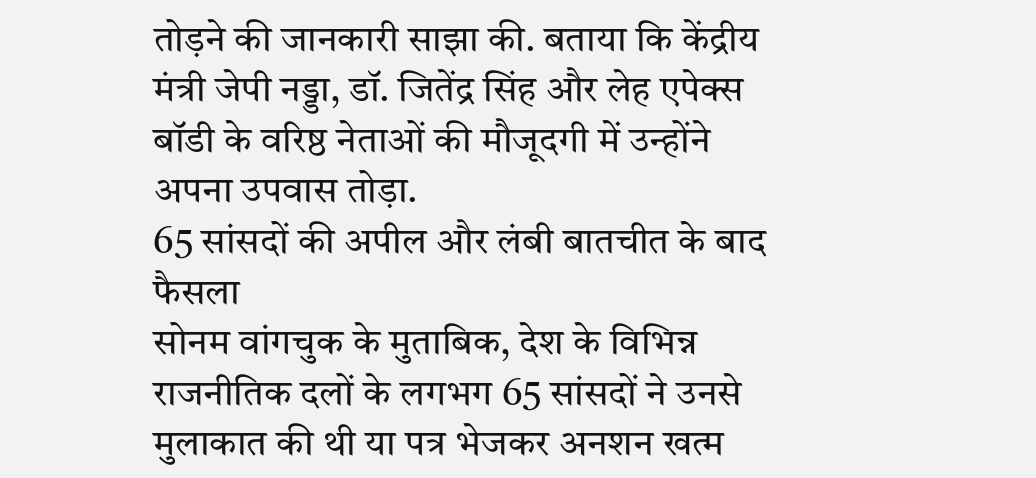तोड़ने की जानकारी साझा की. बताया कि केंद्रीय मंत्री जेपी नड्डा, डॉ. जितेंद्र सिंह और लेह एपेक्स बॉडी के वरिष्ठ नेताओं की मौजूदगी में उन्होंने अपना उपवास तोड़ा.
65 सांसदों की अपील और लंबी बातचीत के बाद फैसला
सोनम वांगचुक के मुताबिक, देश के विभिन्न राजनीतिक दलों के लगभग 65 सांसदों ने उनसे मुलाकात की थी या पत्र भेजकर अनशन खत्म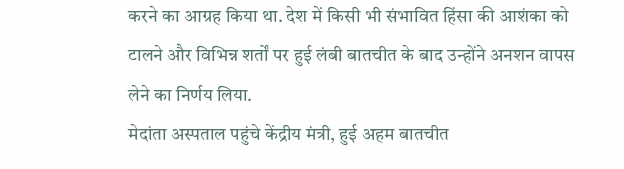करने का आग्रह किया था. देश में किसी भी संभावित हिंसा की आशंका को टालने और विभिन्न शर्तों पर हुई लंबी बातचीत के बाद उन्होंने अनशन वापस लेने का निर्णय लिया.
मेदांता अस्पताल पहुंचे केंद्रीय मंत्री, हुई अहम बातचीत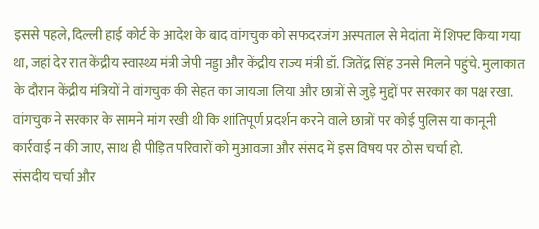इससे पहले, दिल्ली हाई कोर्ट के आदेश के बाद वांगचुक को सफदरजंग अस्पताल से मेदांता में शिफ्ट किया गया था, जहां देर रात केंद्रीय स्वास्थ्य मंत्री जेपी नड्डा और केंद्रीय राज्य मंत्री डॉ. जितेंद्र सिंह उनसे मिलने पहुंचे. मुलाकात के दौरान केंद्रीय मंत्रियों ने वांगचुक की सेहत का जायजा लिया और छात्रों से जुड़े मुद्दों पर सरकार का पक्ष रखा. वांगचुक ने सरकार के सामने मांग रखी थी कि शांतिपूर्ण प्रदर्शन करने वाले छात्रों पर कोई पुलिस या कानूनी कार्रवाई न की जाए, साथ ही पीड़ित परिवारों को मुआवजा और संसद में इस विषय पर ठोस चर्चा हो.
संसदीय चर्चा और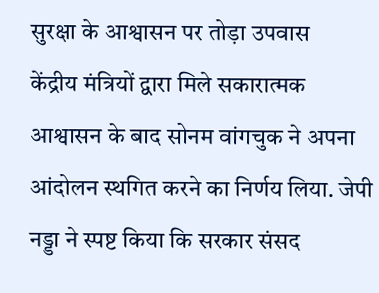सुरक्षा के आश्वासन पर तोड़ा उपवास
केंद्रीय मंत्रियों द्वारा मिले सकारात्मक आश्वासन के बाद सोनम वांगचुक ने अपना आंदोलन स्थगित करने का निर्णय लिया. जेपी नड्डा ने स्पष्ट किया कि सरकार संसद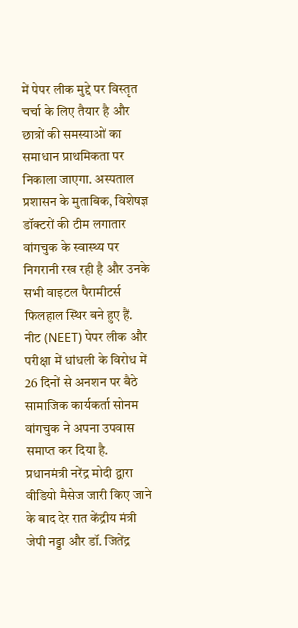में पेपर लीक मुद्दे पर विस्तृत चर्चा के लिए तैयार है और छात्रों की समस्याओं का समाधान प्राथमिकता पर निकाला जाएगा. अस्पताल प्रशासन के मुताबिक, विशेषज्ञ डॉक्टरों की टीम लगातार वांगचुक के स्वास्थ्य पर निगरानी रख रही है और उनके सभी वाइटल पैरामीटर्स फिलहाल स्थिर बने हुए हैं.
नीट (NEET) पेपर लीक और परीक्षा में धांधली के विरोध में 26 दिनों से अनशन पर बैठे सामाजिक कार्यकर्ता सोनम वांगचुक ने अपना उपवास समाप्त कर दिया है. प्रधानमंत्री नरेंद्र मोदी द्वारा वीडियो मैसेज जारी किए जाने के बाद देर रात केंद्रीय मंत्री जेपी नड्डा और डॉ. जितेंद्र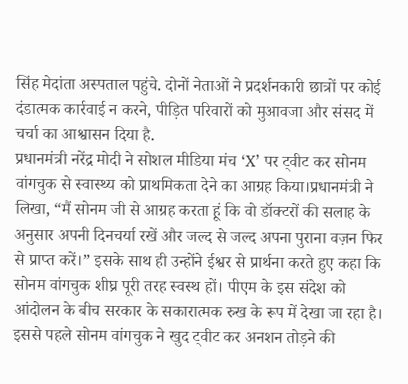सिंह मेदांता अस्पताल पहुंचे. दोनों नेताओं ने प्रदर्शनकारी छात्रों पर कोई दंडात्मक कार्रवाई न करने, पीड़ित परिवारों को मुआवजा और संसद में चर्चा का आश्वासन दिया है.
प्रधानमंत्री नरेंद्र मोदी ने सोशल मीडिया मंच ‘X’ पर ट्वीट कर सोनम वांगचुक से स्वास्थ्य को प्राथमिकता देने का आग्रह किया।प्रधानमंत्री ने लिखा, “मैं सोनम जी से आग्रह करता हूं कि वो डॉक्टरों की सलाह के अनुसार अपनी दिनचर्या रखें और जल्द से जल्द अपना पुराना वज़न फिर से प्राप्त करें।” इसके साथ ही उन्होंने ईश्वर से प्रार्थना करते हुए कहा कि सोनम वांगचुक शीघ्र पूरी तरह स्वस्थ हों। पीएम के इस संदेश को आंदोलन के बीच सरकार के सकारात्मक रुख के रूप में देखा जा रहा है।
इससे पहले सोनम वांगचुक ने खुद ट्वीट कर अनशन तोड़ने की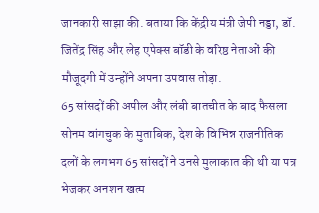जानकारी साझा की. बताया कि केंद्रीय मंत्री जेपी नड्डा, डॉ. जितेंद्र सिंह और लेह एपेक्स बॉडी के वरिष्ठ नेताओं की मौजूदगी में उन्होंने अपना उपवास तोड़ा.
65 सांसदों की अपील और लंबी बातचीत के बाद फैसला
सोनम वांगचुक के मुताबिक, देश के विभिन्न राजनीतिक दलों के लगभग 65 सांसदों ने उनसे मुलाकात की थी या पत्र भेजकर अनशन खत्म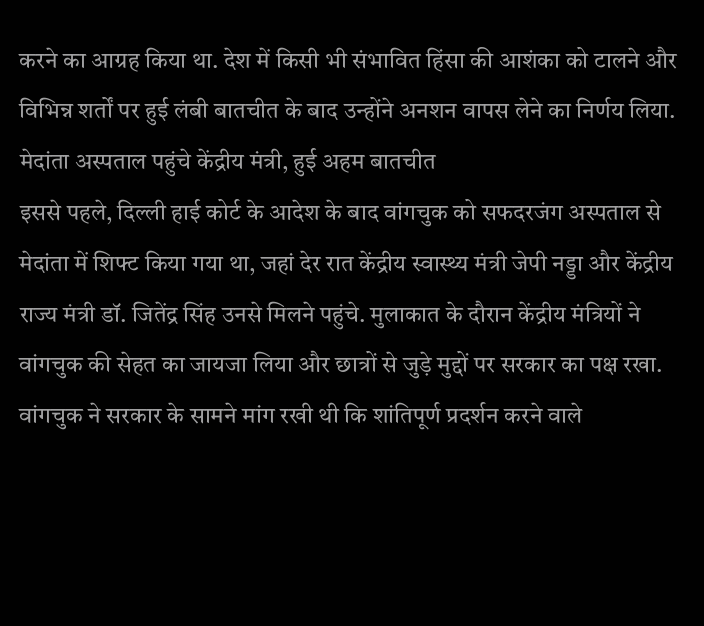करने का आग्रह किया था. देश में किसी भी संभावित हिंसा की आशंका को टालने और विभिन्न शर्तों पर हुई लंबी बातचीत के बाद उन्होंने अनशन वापस लेने का निर्णय लिया.
मेदांता अस्पताल पहुंचे केंद्रीय मंत्री, हुई अहम बातचीत
इससे पहले, दिल्ली हाई कोर्ट के आदेश के बाद वांगचुक को सफदरजंग अस्पताल से मेदांता में शिफ्ट किया गया था, जहां देर रात केंद्रीय स्वास्थ्य मंत्री जेपी नड्डा और केंद्रीय राज्य मंत्री डॉ. जितेंद्र सिंह उनसे मिलने पहुंचे. मुलाकात के दौरान केंद्रीय मंत्रियों ने वांगचुक की सेहत का जायजा लिया और छात्रों से जुड़े मुद्दों पर सरकार का पक्ष रखा. वांगचुक ने सरकार के सामने मांग रखी थी कि शांतिपूर्ण प्रदर्शन करने वाले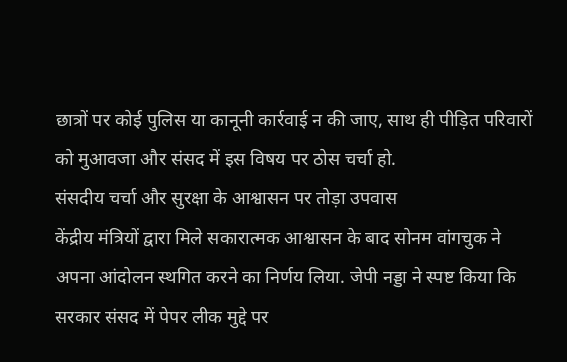छात्रों पर कोई पुलिस या कानूनी कार्रवाई न की जाए, साथ ही पीड़ित परिवारों को मुआवजा और संसद में इस विषय पर ठोस चर्चा हो.
संसदीय चर्चा और सुरक्षा के आश्वासन पर तोड़ा उपवास
केंद्रीय मंत्रियों द्वारा मिले सकारात्मक आश्वासन के बाद सोनम वांगचुक ने अपना आंदोलन स्थगित करने का निर्णय लिया. जेपी नड्डा ने स्पष्ट किया कि सरकार संसद में पेपर लीक मुद्दे पर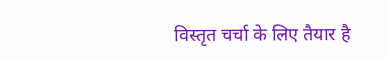विस्तृत चर्चा के लिए तैयार है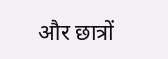और छात्रों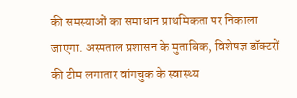की समस्याओं का समाधान प्राथमिकता पर निकाला जाएगा. अस्पताल प्रशासन के मुताबिक, विशेषज्ञ डॉक्टरों की टीम लगातार वांगचुक के स्वास्थ्य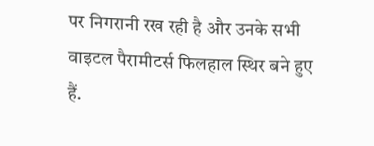पर निगरानी रख रही है और उनके सभी वाइटल पैरामीटर्स फिलहाल स्थिर बने हुए हैं.